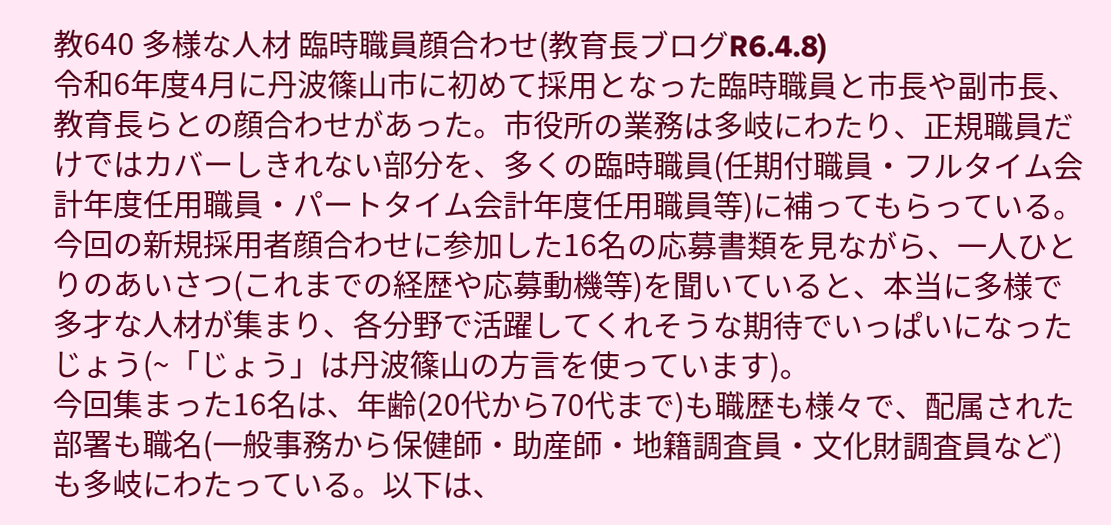教640 多様な人材 臨時職員顔合わせ(教育長ブログR6.4.8)
令和6年度4月に丹波篠山市に初めて採用となった臨時職員と市長や副市長、教育長らとの顔合わせがあった。市役所の業務は多岐にわたり、正規職員だけではカバーしきれない部分を、多くの臨時職員(任期付職員・フルタイム会計年度任用職員・パートタイム会計年度任用職員等)に補ってもらっている。今回の新規採用者顔合わせに参加した16名の応募書類を見ながら、一人ひとりのあいさつ(これまでの経歴や応募動機等)を聞いていると、本当に多様で多才な人材が集まり、各分野で活躍してくれそうな期待でいっぱいになったじょう(~「じょう」は丹波篠山の方言を使っています)。
今回集まった16名は、年齢(20代から70代まで)も職歴も様々で、配属された部署も職名(一般事務から保健師・助産師・地籍調査員・文化財調査員など)も多岐にわたっている。以下は、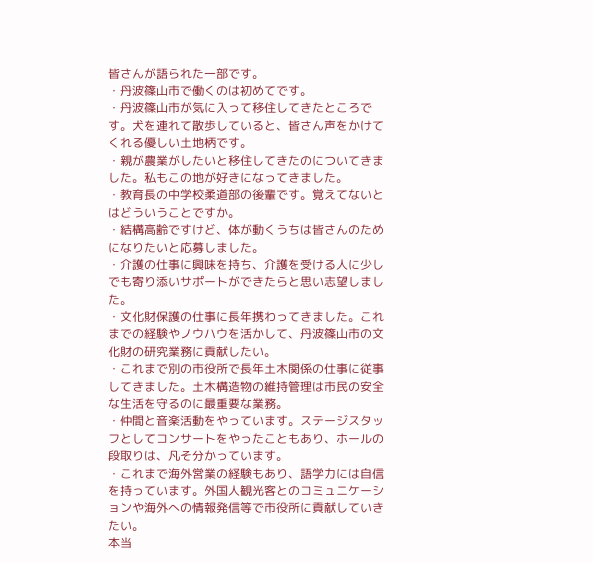皆さんが語られた一部です。
・丹波篠山市で働くのは初めてです。
・丹波篠山市が気に入って移住してきたところです。犬を連れて散歩していると、皆さん声をかけてくれる優しい土地柄です。
・親が農業がしたいと移住してきたのについてきました。私もこの地が好きになってきました。
・教育長の中学校柔道部の後輩です。覚えてないとはどういうことですか。
・結構高齢ですけど、体が動くうちは皆さんのためになりたいと応募しました。
・介護の仕事に興味を持ち、介護を受ける人に少しでも寄り添いサポートができたらと思い志望しました。
・文化財保護の仕事に長年携わってきました。これまでの経験やノウハウを活かして、丹波篠山市の文化財の研究業務に貢献したい。
・これまで別の市役所で長年土木関係の仕事に従事してきました。土木構造物の維持管理は市民の安全な生活を守るのに最重要な業務。
・仲間と音楽活動をやっています。ステージスタッフとしてコンサートをやったこともあり、ホールの段取りは、凡そ分かっています。
・これまで海外営業の経験もあり、語学力には自信を持っています。外国人観光客とのコミュニケーションや海外への情報発信等で市役所に貢献していきたい。
本当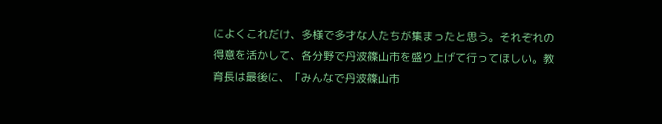によくこれだけ、多様で多才な人たちが集まったと思う。それぞれの得意を活かして、各分野で丹波篠山市を盛り上げて行ってほしい。教育長は最後に、「みんなで丹波篠山市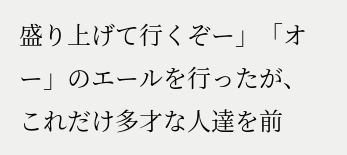盛り上げて行くぞー」「オー」のエールを行ったが、これだけ多才な人達を前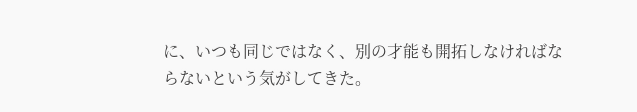に、いつも同じではなく、別の才能も開拓しなければならないという気がしてきた。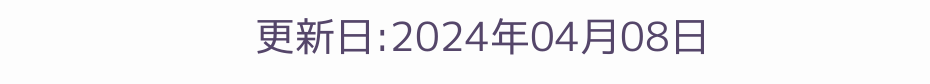更新日:2024年04月08日